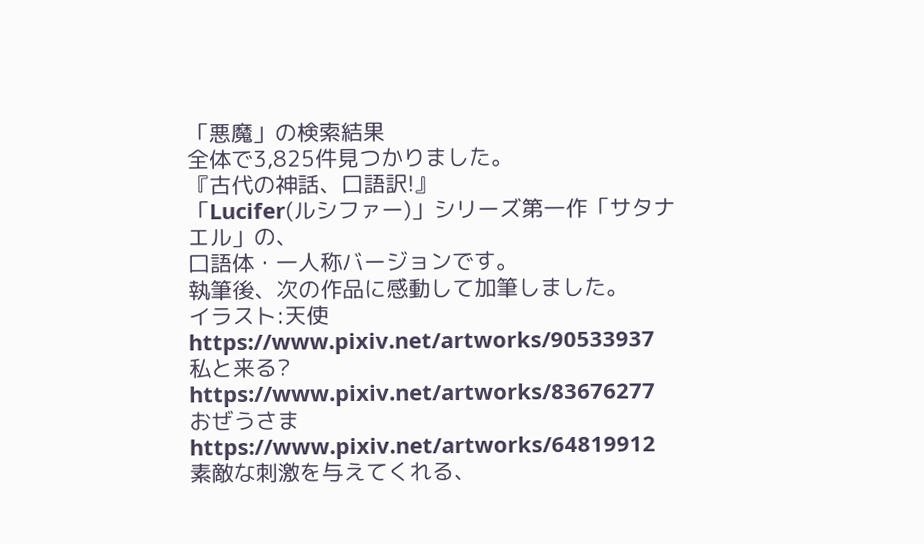「悪魔」の検索結果
全体で3,825件見つかりました。
『古代の神話、口語訳!』
「Lucifer(ルシファー)」シリーズ第一作「サタナエル」の、
口語体・一人称バージョンです。
執筆後、次の作品に感動して加筆しました。
イラスト:天使 https://www.pixiv.net/artworks/90533937
私と来る? https://www.pixiv.net/artworks/83676277
おぜうさま https://www.pixiv.net/artworks/64819912
素敵な刺激を与えてくれる、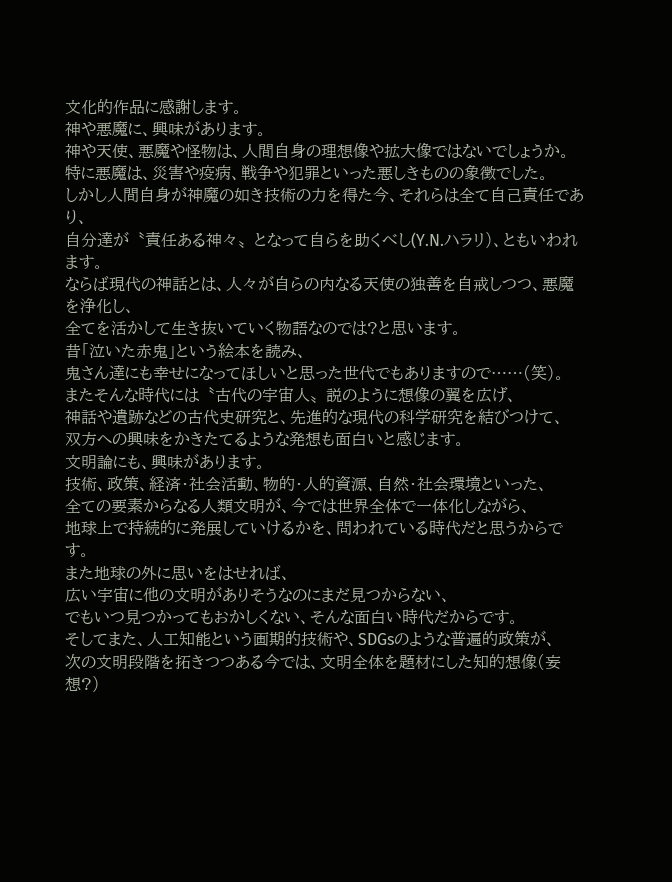文化的作品に感謝します。
神や悪魔に、興味があります。
神や天使、悪魔や怪物は、人間自身の理想像や拡大像ではないでしょうか。
特に悪魔は、災害や疫病、戦争や犯罪といった悪しきものの象徴でした。
しかし人間自身が神魔の如き技術の力を得た今、それらは全て自己責任であり、
自分達が〝責任ある神々〟となって自らを助くべし(Y.N.ハラリ)、ともいわれます。
ならば現代の神話とは、人々が自らの内なる天使の独善を自戒しつつ、悪魔を浄化し、
全てを活かして生き抜いていく物語なのでは?と思います。
昔「泣いた赤鬼」という絵本を読み、
鬼さん達にも幸せになってほしいと思った世代でもありますので……(笑)。
またそんな時代には〝古代の宇宙人〟説のように想像の翼を広げ、
神話や遺跡などの古代史研究と、先進的な現代の科学研究を結びつけて、
双方への興味をかきたてるような発想も面白いと感じます。
文明論にも、興味があります。
技術、政策、経済・社会活動、物的・人的資源、自然・社会環境といった、
全ての要素からなる人類文明が、今では世界全体で一体化しながら、
地球上で持続的に発展していけるかを、問われている時代だと思うからです。
また地球の外に思いをはせれば、
広い宇宙に他の文明がありそうなのにまだ見つからない、
でもいつ見つかってもおかしくない、そんな面白い時代だからです。
そしてまた、人工知能という画期的技術や、SDGsのような普遍的政策が、
次の文明段階を拓きつつある今では、文明全体を題材にした知的想像(妄想?)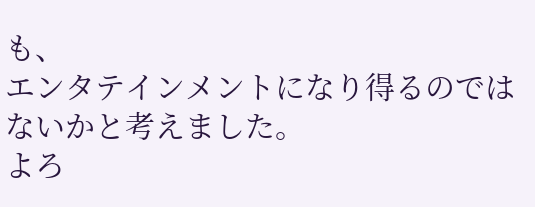も、
エンタテインメントになり得るのではないかと考えました。
よろ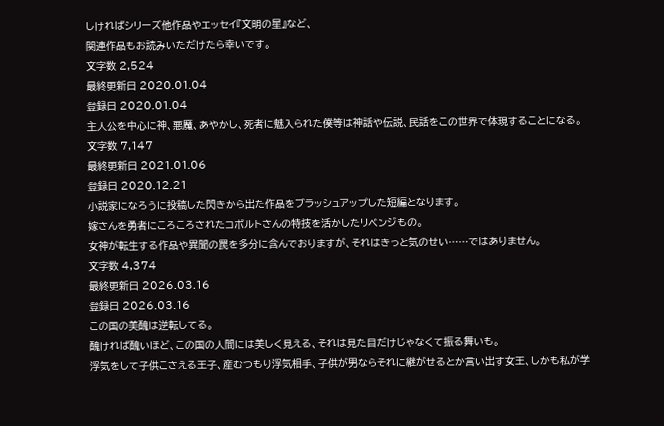しければシリーズ他作品やエッセイ『文明の星』など、
関連作品もお読みいただけたら幸いです。
文字数 2,524
最終更新日 2020.01.04
登録日 2020.01.04
主人公を中心に神、悪魔、あやかし、死者に魅入られた僕等は神話や伝説、民話をこの世界で体現することになる。
文字数 7,147
最終更新日 2021.01.06
登録日 2020.12.21
小説家になろうに投稿した閃きから出た作品をブラッシュアップした短編となります。
嫁さんを勇者にころころされたコボルトさんの特技を活かしたリベンジもの。
女神が転生する作品や異聞の罠を多分に含んでおりますが、それはきっと気のせい……ではありません。
文字数 4,374
最終更新日 2026.03.16
登録日 2026.03.16
この国の美醜は逆転してる。
醜ければ醜いほど、この国の人間には美しく見える、それは見た目だけじゃなくて振る舞いも。
浮気をして子供こさえる王子、産むつもり浮気相手、子供が男ならそれに継がせるとか言い出す女王、しかも私が学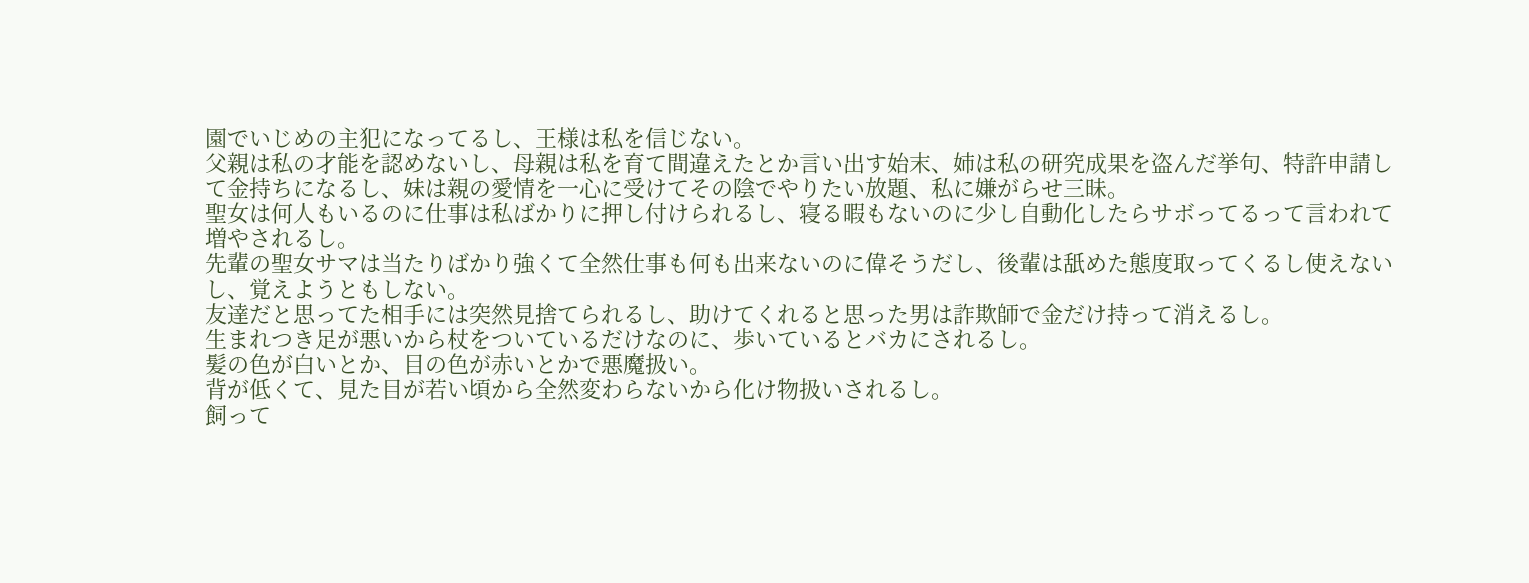園でいじめの主犯になってるし、王様は私を信じない。
父親は私の才能を認めないし、母親は私を育て間違えたとか言い出す始末、姉は私の研究成果を盗んだ挙句、特許申請して金持ちになるし、妹は親の愛情を一心に受けてその陰でやりたい放題、私に嫌がらせ三昧。
聖女は何人もいるのに仕事は私ばかりに押し付けられるし、寝る暇もないのに少し自動化したらサボってるって言われて増やされるし。
先輩の聖女サマは当たりばかり強くて全然仕事も何も出来ないのに偉そうだし、後輩は舐めた態度取ってくるし使えないし、覚えようともしない。
友達だと思ってた相手には突然見捨てられるし、助けてくれると思った男は詐欺師で金だけ持って消えるし。
生まれつき足が悪いから杖をついているだけなのに、歩いているとバカにされるし。
髪の色が白いとか、目の色が赤いとかで悪魔扱い。
背が低くて、見た目が若い頃から全然変わらないから化け物扱いされるし。
飼って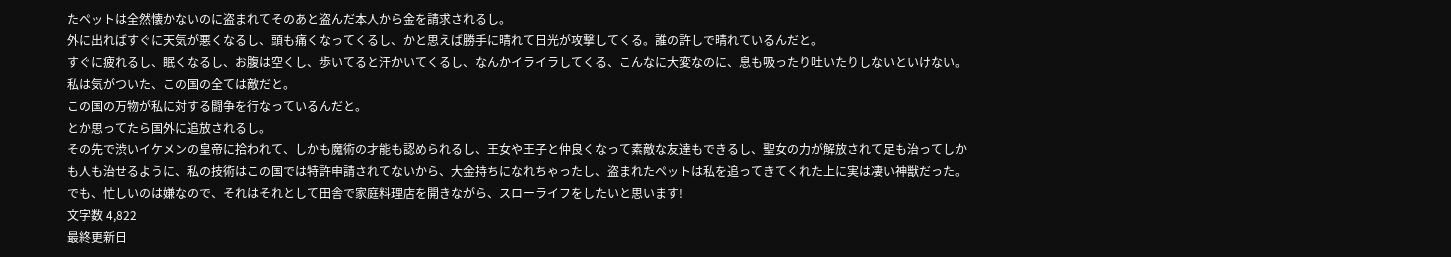たペットは全然懐かないのに盗まれてそのあと盗んだ本人から金を請求されるし。
外に出ればすぐに天気が悪くなるし、頭も痛くなってくるし、かと思えば勝手に晴れて日光が攻撃してくる。誰の許しで晴れているんだと。
すぐに疲れるし、眠くなるし、お腹は空くし、歩いてると汗かいてくるし、なんかイライラしてくる、こんなに大変なのに、息も吸ったり吐いたりしないといけない。
私は気がついた、この国の全ては敵だと。
この国の万物が私に対する闘争を行なっているんだと。
とか思ってたら国外に追放されるし。
その先で渋いイケメンの皇帝に拾われて、しかも魔術の才能も認められるし、王女や王子と仲良くなって素敵な友達もできるし、聖女の力が解放されて足も治ってしかも人も治せるように、私の技術はこの国では特許申請されてないから、大金持ちになれちゃったし、盗まれたペットは私を追ってきてくれた上に実は凄い神獣だった。
でも、忙しいのは嫌なので、それはそれとして田舎で家庭料理店を開きながら、スローライフをしたいと思います!
文字数 4,822
最終更新日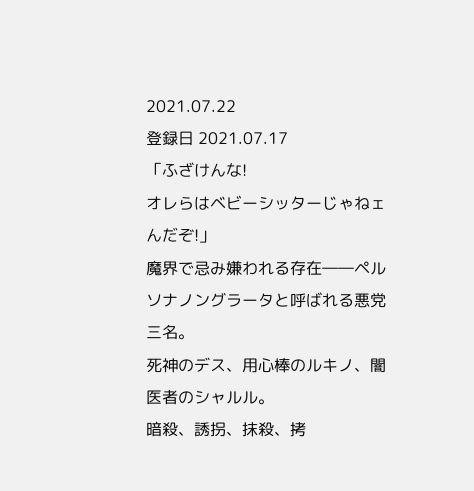2021.07.22
登録日 2021.07.17
「ふざけんな!
オレらはベビーシッターじゃねェんだぞ!」
魔界で忌み嫌われる存在――ペルソナノングラータと呼ばれる悪党三名。
死神のデス、用心棒のルキノ、闇医者のシャルル。
暗殺、誘拐、抹殺、拷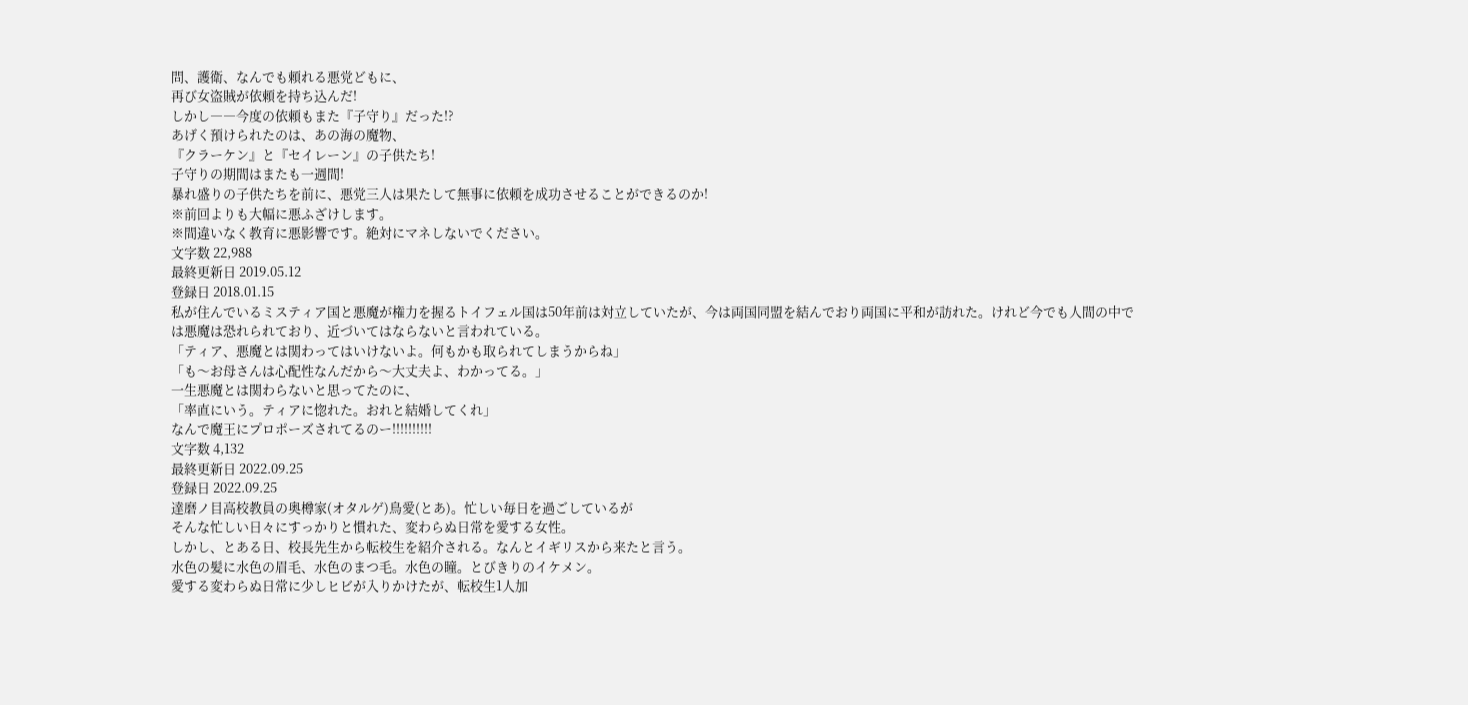問、護衛、なんでも頼れる悪党どもに、
再び女盗賊が依頼を持ち込んだ!
しかし――今度の依頼もまた『子守り』だった!?
あげく預けられたのは、あの海の魔物、
『クラーケン』と『セイレーン』の子供たち!
子守りの期間はまたも一週間!
暴れ盛りの子供たちを前に、悪党三人は果たして無事に依頼を成功させることができるのか!
※前回よりも大幅に悪ふざけします。
※間違いなく教育に悪影響です。絶対にマネしないでください。
文字数 22,988
最終更新日 2019.05.12
登録日 2018.01.15
私が住んでいるミスティア国と悪魔が権力を握るトイフェル国は50年前は対立していたが、今は両国同盟を結んでおり両国に平和が訪れた。けれど今でも人間の中では悪魔は恐れられており、近づいてはならないと言われている。
「ティア、悪魔とは関わってはいけないよ。何もかも取られてしまうからね」
「も〜お母さんは心配性なんだから〜大丈夫よ、わかってる。」
一生悪魔とは関わらないと思ってたのに、
「率直にいう。ティアに惚れた。おれと結婚してくれ」
なんで魔王にプロポーズされてるのー!!!!!!!!!!
文字数 4,132
最終更新日 2022.09.25
登録日 2022.09.25
達磨ノ目高校教員の奥樽家(オタルゲ)鳥愛(とあ)。忙しい毎日を過ごしているが
そんな忙しい日々にすっかりと慣れた、変わらぬ日常を愛する女性。
しかし、とある日、校長先生から転校生を紹介される。なんとイギリスから来たと言う。
水色の髪に水色の眉毛、水色のまつ毛。水色の瞳。とびきりのイケメン。
愛する変わらぬ日常に少しヒビが入りかけたが、転校生1人加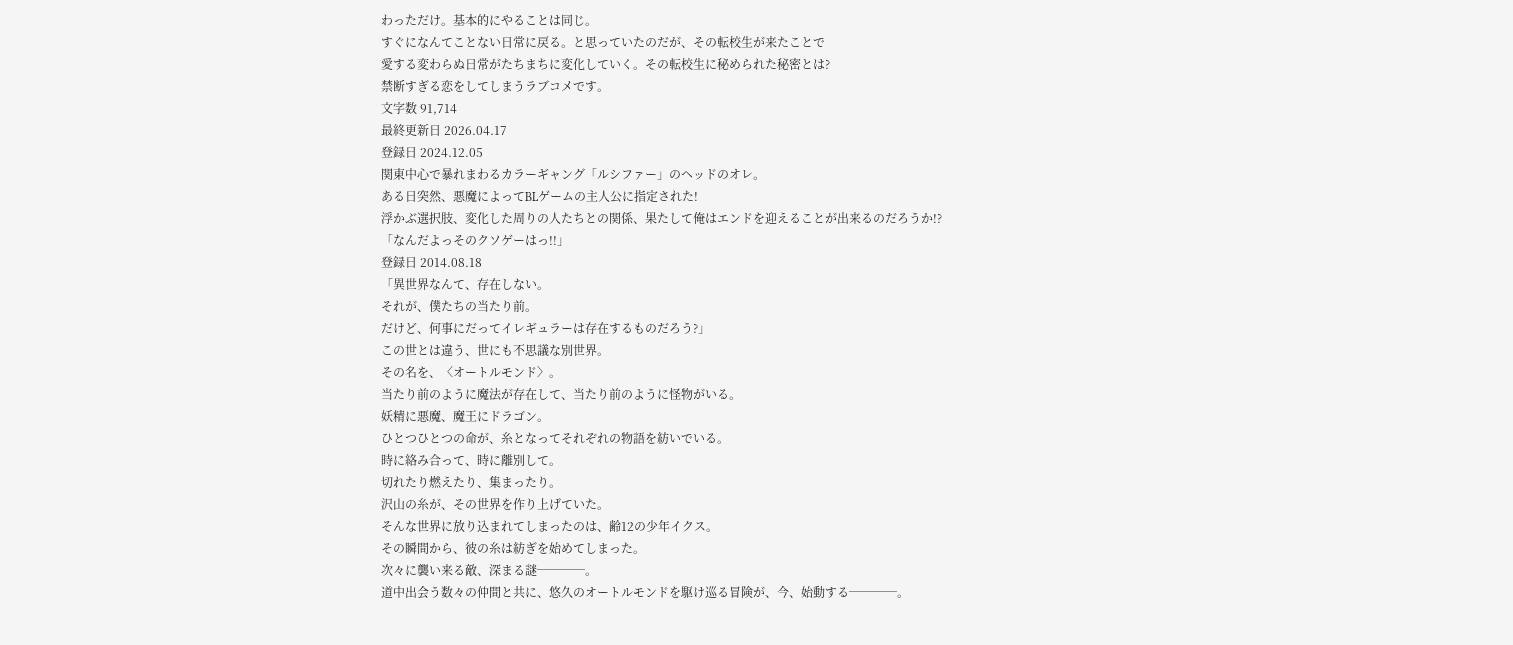わっただけ。基本的にやることは同じ。
すぐになんてことない日常に戻る。と思っていたのだが、その転校生が来たことで
愛する変わらぬ日常がたちまちに変化していく。その転校生に秘められた秘密とは?
禁断すぎる恋をしてしまうラブコメです。
文字数 91,714
最終更新日 2026.04.17
登録日 2024.12.05
関東中心で暴れまわるカラーギャング「ルシファー」のヘッドのオレ。
ある日突然、悪魔によってBLゲームの主人公に指定された!
浮かぶ選択肢、変化した周りの人たちとの関係、果たして俺はエンドを迎えることが出来るのだろうか!?
「なんだよっそのクソゲーはっ!!」
登録日 2014.08.18
「異世界なんて、存在しない。
それが、僕たちの当たり前。
だけど、何事にだってイレギュラーは存在するものだろう?」
この世とは違う、世にも不思議な別世界。
その名を、〈オートルモンド〉。
当たり前のように魔法が存在して、当たり前のように怪物がいる。
妖精に悪魔、魔王にドラゴン。
ひとつひとつの命が、糸となってそれぞれの物語を紡いでいる。
時に絡み合って、時に離別して。
切れたり燃えたり、集まったり。
沢山の糸が、その世界を作り上げていた。
そんな世界に放り込まれてしまったのは、齢12の少年イクス。
その瞬間から、彼の糸は紡ぎを始めてしまった。
次々に襲い来る敵、深まる謎────。
道中出会う数々の仲間と共に、悠久のオートルモンドを駆け巡る冒険が、今、始動する────。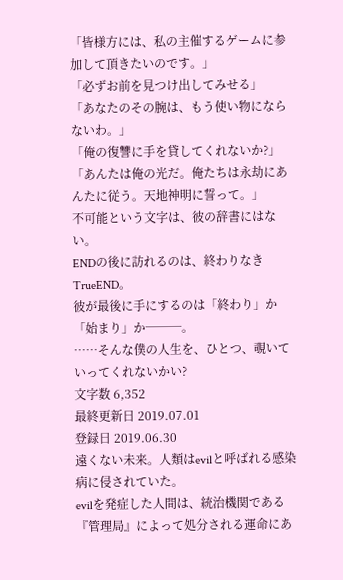「皆様方には、私の主催するゲームに参加して頂きたいのです。」
「必ずお前を見つけ出してみせる」
「あなたのその腕は、もう使い物にならないわ。」
「俺の復讐に手を貸してくれないか?」
「あんたは俺の光だ。俺たちは永劫にあんたに従う。天地神明に誓って。」
不可能という文字は、彼の辞書にはない。
ENDの後に訪れるのは、終わりなきTrueEND。
彼が最後に手にするのは「終わり」か「始まり」か───。
……そんな僕の人生を、ひとつ、覗いていってくれないかい?
文字数 6,352
最終更新日 2019.07.01
登録日 2019.06.30
遠くない未来。人類はevilと呼ばれる感染病に侵されていた。
evilを発症した人間は、統治機関である『管理局』によって処分される運命にあ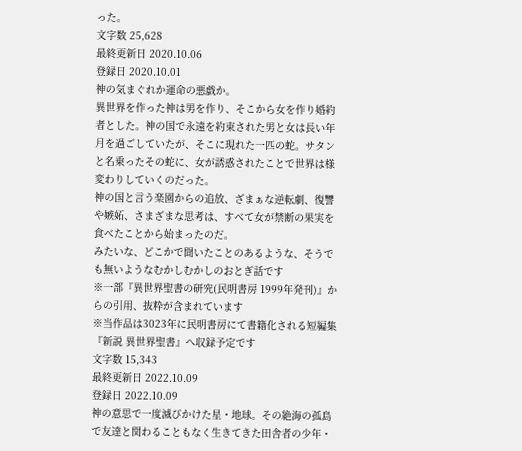った。
文字数 25,628
最終更新日 2020.10.06
登録日 2020.10.01
神の気まぐれか運命の悪戯か。
異世界を作った神は男を作り、そこから女を作り婚約者とした。神の国で永遠を約束された男と女は長い年月を過ごしていたが、そこに現れた一匹の蛇。サタンと名乗ったその蛇に、女が誘惑されたことで世界は様変わりしていくのだった。
神の国と言う楽園からの追放、ざまぁな逆転劇、復讐や嫉妬、さまざまな思考は、すべて女が禁断の果実を食べたことから始まったのだ。
みたいな、どこかで聞いたことのあるような、そうでも無いようなむかしむかしのおとぎ話です
※一部『異世界聖書の研究(民明書房 1999年発刊)』からの引用、抜粋が含まれています
※当作品は3023年に民明書房にて書籍化される短編集『新説 異世界聖書』へ収録予定です
文字数 15,343
最終更新日 2022.10.09
登録日 2022.10.09
神の意思で一度滅びかけた星・地球。その絶海の孤島で友達と関わることもなく生きてきた田舎者の少年・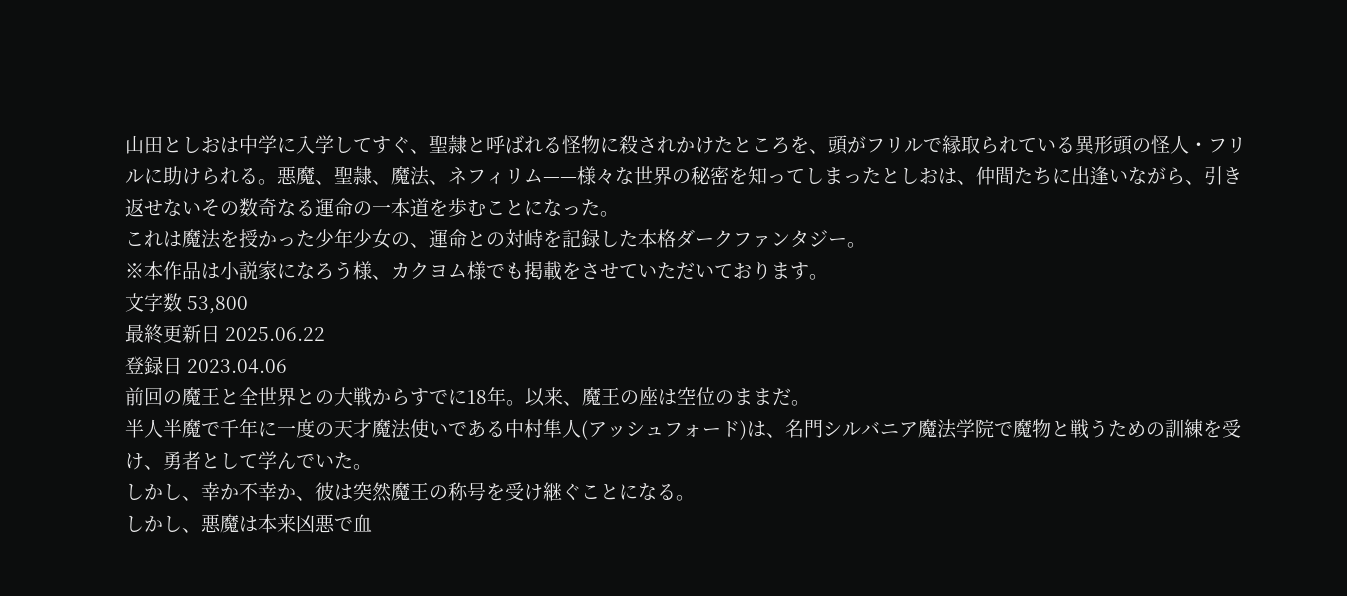山田としおは中学に入学してすぐ、聖隷と呼ばれる怪物に殺されかけたところを、頭がフリルで縁取られている異形頭の怪人・フリルに助けられる。悪魔、聖隷、魔法、ネフィリム——様々な世界の秘密を知ってしまったとしおは、仲間たちに出逢いながら、引き返せないその数奇なる運命の一本道を歩むことになった。
これは魔法を授かった少年少女の、運命との対峙を記録した本格ダークファンタジー。
※本作品は小説家になろう様、カクヨム様でも掲載をさせていただいております。
文字数 53,800
最終更新日 2025.06.22
登録日 2023.04.06
前回の魔王と全世界との大戦からすでに18年。以来、魔王の座は空位のままだ。
半人半魔で千年に一度の天才魔法使いである中村隼人(アッシュフォード)は、名門シルバニア魔法学院で魔物と戦うための訓練を受け、勇者として学んでいた。
しかし、幸か不幸か、彼は突然魔王の称号を受け継ぐことになる。
しかし、悪魔は本来凶悪で血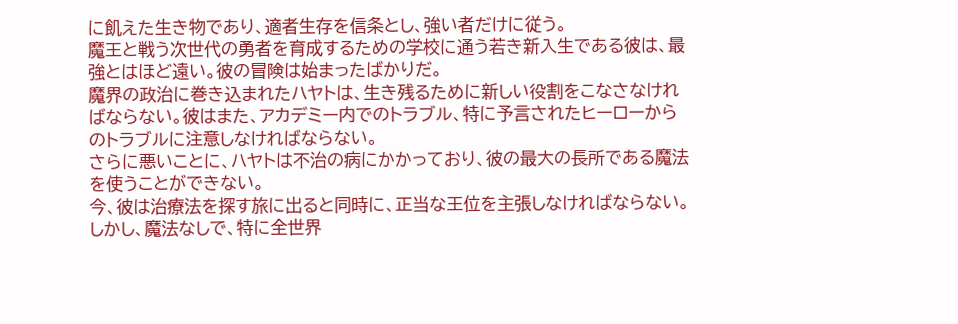に飢えた生き物であり、適者生存を信条とし、強い者だけに従う。
魔王と戦う次世代の勇者を育成するための学校に通う若き新入生である彼は、最強とはほど遠い。彼の冒険は始まったばかりだ。
魔界の政治に巻き込まれたハヤトは、生き残るために新しい役割をこなさなければならない。彼はまた、アカデミー内でのトラブル、特に予言されたヒーローからのトラブルに注意しなければならない。
さらに悪いことに、ハヤトは不治の病にかかっており、彼の最大の長所である魔法を使うことができない。
今、彼は治療法を探す旅に出ると同時に、正当な王位を主張しなければならない。
しかし、魔法なしで、特に全世界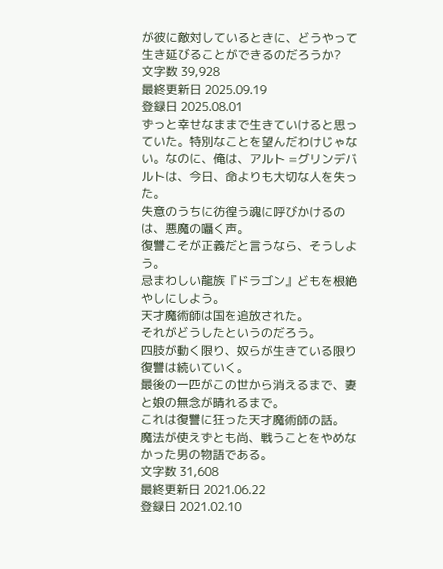が彼に敵対しているときに、どうやって生き延びることができるのだろうか?
文字数 39,928
最終更新日 2025.09.19
登録日 2025.08.01
ずっと幸せなままで生きていけると思っていた。特別なことを望んだわけじゃない。なのに、俺は、アルト =グリンデバルトは、今日、命よりも大切な人を失った。
失意のうちに彷徨う魂に呼びかけるのは、悪魔の囁く声。
復讐こそが正義だと言うなら、そうしよう。
忌まわしい龍族『ドラゴン』どもを根絶やしにしよう。
天才魔術師は国を追放された。
それがどうしたというのだろう。
四肢が動く限り、奴らが生きている限り復讐は続いていく。
最後の一匹がこの世から消えるまで、妻と娘の無念が晴れるまで。
これは復讐に狂った天才魔術師の話。
魔法が使えずとも尚、戦うことをやめなかった男の物語である。
文字数 31,608
最終更新日 2021.06.22
登録日 2021.02.10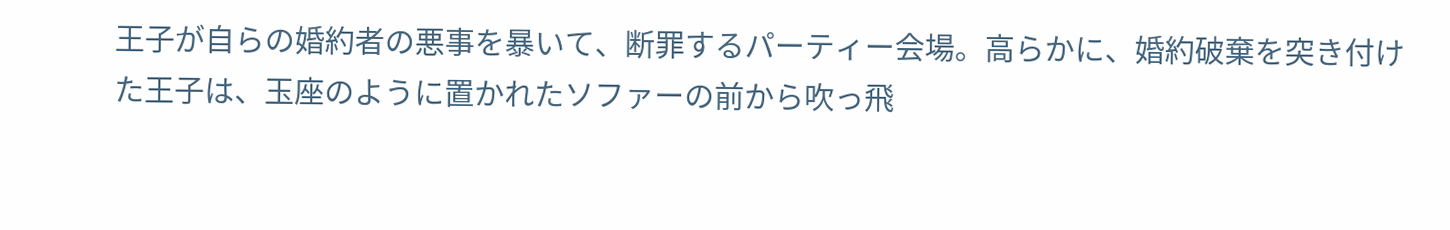王子が自らの婚約者の悪事を暴いて、断罪するパーティー会場。高らかに、婚約破棄を突き付けた王子は、玉座のように置かれたソファーの前から吹っ飛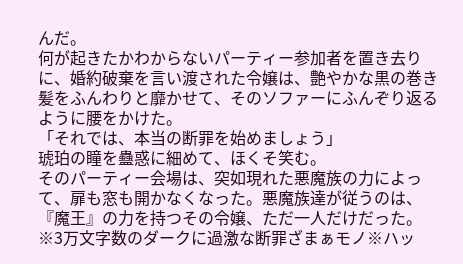んだ。
何が起きたかわからないパーティー参加者を置き去りに、婚約破棄を言い渡された令嬢は、艶やかな黒の巻き髪をふんわりと靡かせて、そのソファーにふんぞり返るように腰をかけた。
「それでは、本当の断罪を始めましょう」
琥珀の瞳を蠱惑に細めて、ほくそ笑む。
そのパーティー会場は、突如現れた悪魔族の力によって、扉も窓も開かなくなった。悪魔族達が従うのは、『魔王』の力を持つその令嬢、ただ一人だけだった。
※3万文字数のダークに過激な断罪ざまぁモノ※ハッ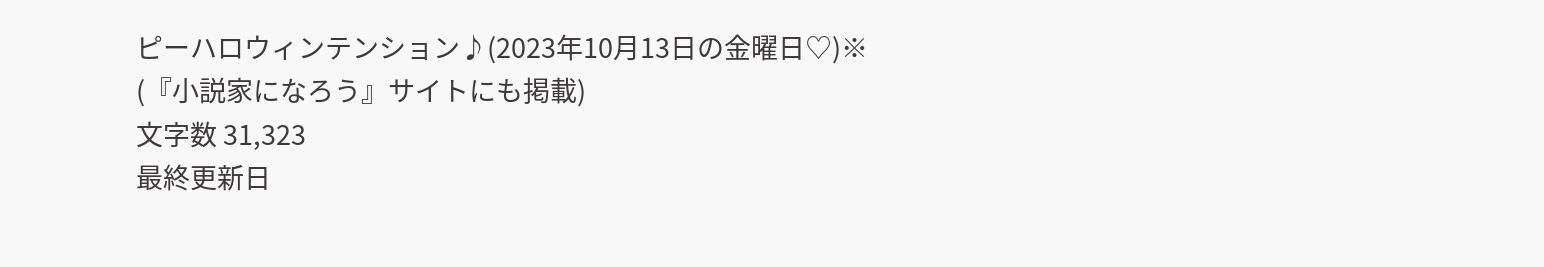ピーハロウィンテンション♪(2023年10月13日の金曜日♡)※
(『小説家になろう』サイトにも掲載)
文字数 31,323
最終更新日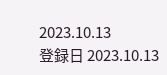2023.10.13
登録日 2023.10.13